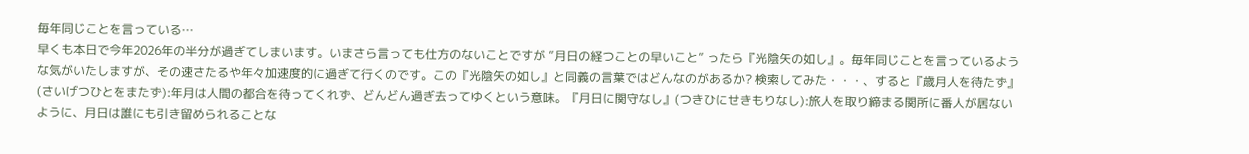毎年同じことを言っている…
早くも本日で今年2026年の半分が過ぎてしまいます。いまさら言っても仕方のないことですが ”月日の経つことの早いこと” ったら『光陰矢の如し』。毎年同じことを言っているような気がいたしますが、その速さたるや年々加速度的に過ぎて行くのです。この『光陰矢の如し』と同義の言葉ではどんなのがあるか? 検索してみた・・・、すると『歳月人を待たず』(さいげつひとをまたず):年月は人間の都合を待ってくれず、どんどん過ぎ去ってゆくという意味。『月日に関守なし』(つきひにせきもりなし):旅人を取り締まる関所に番人が居ないように、月日は誰にも引き留められることな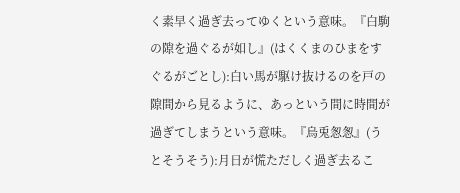く素早く過ぎ去ってゆくという意味。『白駒の隙を過ぐるが如し』(はくくまのひまをすぐるがごとし):白い馬が駆け抜けるのを戸の隙間から見るように、あっという間に時間が過ぎてしまうという意味。『烏兎怱怱』(うとそうそう):月日が慌ただしく過ぎ去るこ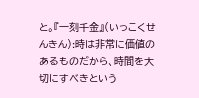と。『一刻千金』(いっこくせんきん):時は非常に価値のあるものだから、時間を大切にすべきという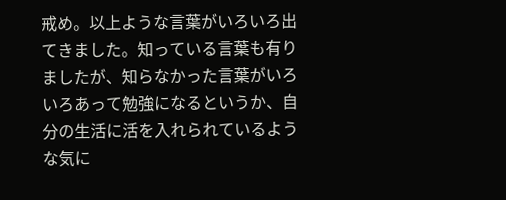戒め。以上ような言葉がいろいろ出てきました。知っている言葉も有りましたが、知らなかった言葉がいろいろあって勉強になるというか、自分の生活に活を入れられているような気に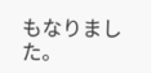もなりました。